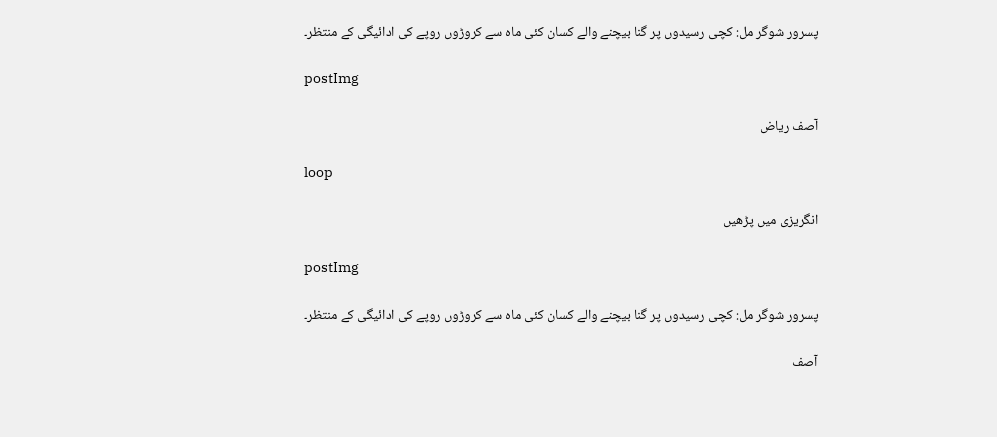پسرور شوگر مل: کچی رسیدوں پر گنا بیچنے والے کسان کئی ماہ سے کروڑوں روپے کی ادائیگی کے منتظر۔

postImg

آصف ریاض

loop

انگریزی میں پڑھیں

postImg

پسرور شوگر مل: کچی رسیدوں پر گنا بیچنے والے کسان کئی ماہ سے کروڑوں روپے کی ادائیگی کے منتظر۔

آصف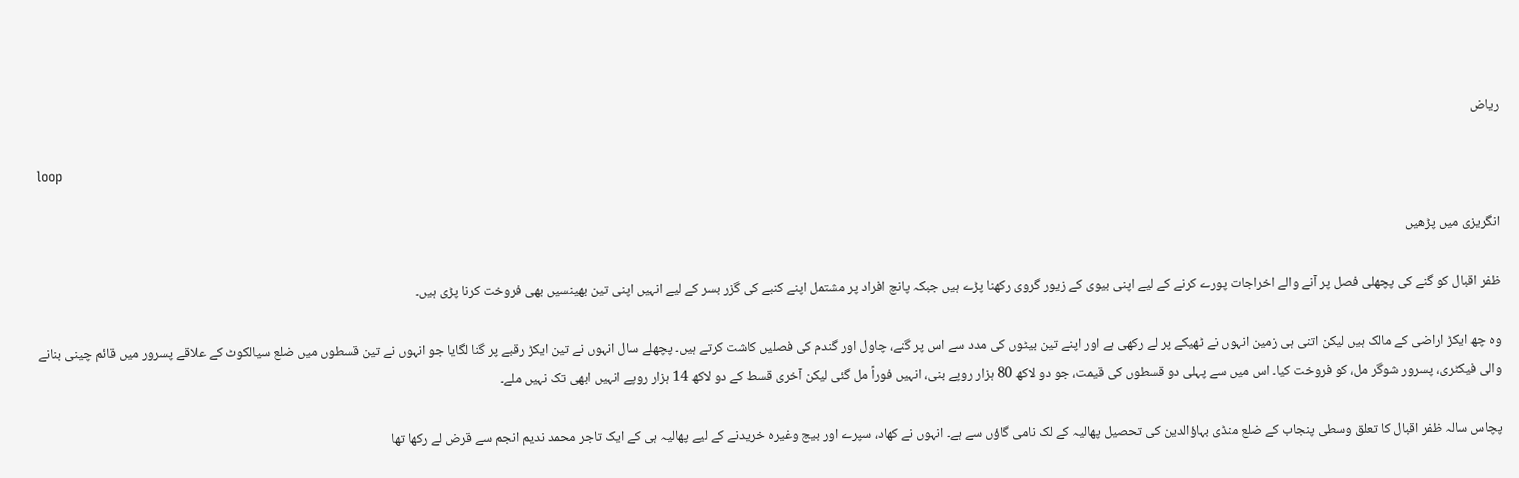ریاض

loop

انگریزی میں پڑھیں

ظفر اقبال کو گنے کی پچھلی فصل پر آنے والے اخراجات پورے کرنے کے لیے اپنی بیوی کے زیور گروی رکھنا پڑے ہیں جبکہ پانچ افراد پر مشتمل اپنے کنبے کی گزر بسر کے لیے انہیں اپنی تین بھینسیں بھی فروخت کرنا پڑی ہیں۔

وہ چھ ایکڑ اراضی کے مالک ہیں لیکن اتنی ہی زمین انہوں نے ٹھیکے پر لے رکھی ہے اور اپنے تین بیٹوں کی مدد سے اس پر گنے، چاول اور گندم کی فصلیں کاشت کرتے ہیں۔ پچھلے سال انہوں نے تین ایکڑ رقبے پر گنا لگایا جو انہوں نے تین قسطوں میں ضلع سیالکوٹ کے علاقے پسرور میں قائم چینی بنانے والی فیکٹری، پسرور شوگر مل، کو فروخت کیا۔ اس میں سے پہلی دو قسطوں کی قیمت، جو دو لاکھ 80 ہزار روپے بنی، انہیں فوراً مل گئی لیکن آخری قسط کے دو لاکھ 14 ہزار روپے انہیں ابھی تک نہیں ملے۔

پچاس سالہ ظفر اقبال کا تعلق وسطی پنجاب کے ضلع منڈی بہاؤالدین کی تحصیل پھالیہ کے لک نامی گاؤں سے ہے۔ انہوں نے کھاد، سپرے اور بیج وغیرہ خریدنے کے لیے پھالیہ ہی کے ایک تاجر محمد ندیم انجم سے قرض لے رکھا تھا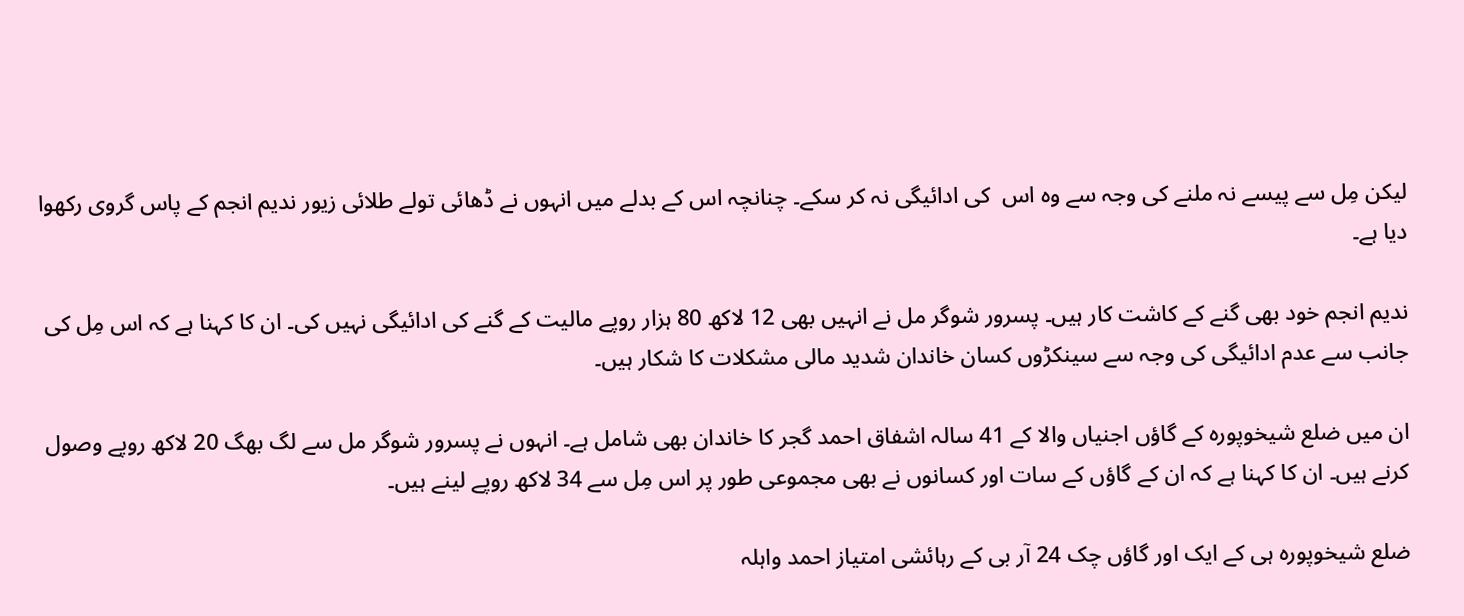لیکن مِل سے پیسے نہ ملنے کی وجہ سے وہ اس  کی ادائیگی نہ کر سکے۔ چنانچہ اس کے بدلے میں انہوں نے ڈھائی تولے طلائی زیور ندیم انجم کے پاس گروی رکھوا دیا ہے۔

ندیم انجم خود بھی گنے کے کاشت کار ہیں۔ پسرور شوگر مل نے انہیں بھی 12 لاکھ 80 ہزار روپے مالیت کے گنے کی ادائیگی نہیں کی۔ ان کا کہنا ہے کہ اس مِل کی جانب سے عدم ادائیگی کی وجہ سے سینکڑوں کسان خاندان شدید مالی مشکلات کا شکار ہیں۔

ان میں ضلع شیخوپورہ کے گاؤں اجنیاں والا کے 41 سالہ اشفاق احمد گجر کا خاندان بھی شامل ہے۔ انہوں نے پسرور شوگر مل سے لگ بھگ 20 لاکھ روپے وصول کرنے ہیں۔ ان کا کہنا ہے کہ ان کے گاؤں کے سات اور کسانوں نے بھی مجموعی طور پر اس مِل سے 34 لاکھ روپے لینے ہیں۔

ضلع شیخوپورہ ہی کے ایک اور گاؤں چک 24 آر بی کے رہائشی امتیاز احمد واہلہ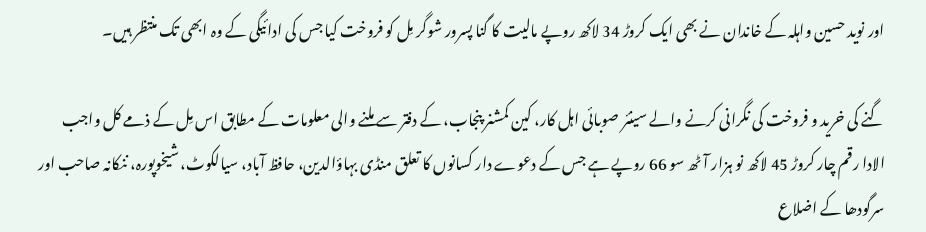اور نوید حسین واہلہ کے خاندان نے بھی ایک کروڑ 34 لاکھ روپے مالیت کا گنا پسرور شوگر مِل کو فروخت کیا جس کی ادائیگی کے وہ ابھی تک منتظر ہیں۔

گنے کی خرید و فروخت کی نگرانی کرنے والے سینئر صوبائی اہل کار، کین کمشنر پنجاب، کے دفتر سے ملنے والی معلومات کے مطابق اس مِل کے ذمے کل واجب الادا رقم چار کروڑ 45 لاکھ نو ہزار آٹھ سو 66 روپے ہے جس کے دعوے دار کسانوں کا تعلق منڈی بہاؤالدین، حافظ آباد، سیالکوٹ، شیخوپورہ، ننکانہ صاحب اور سرگودھا کے اضلاع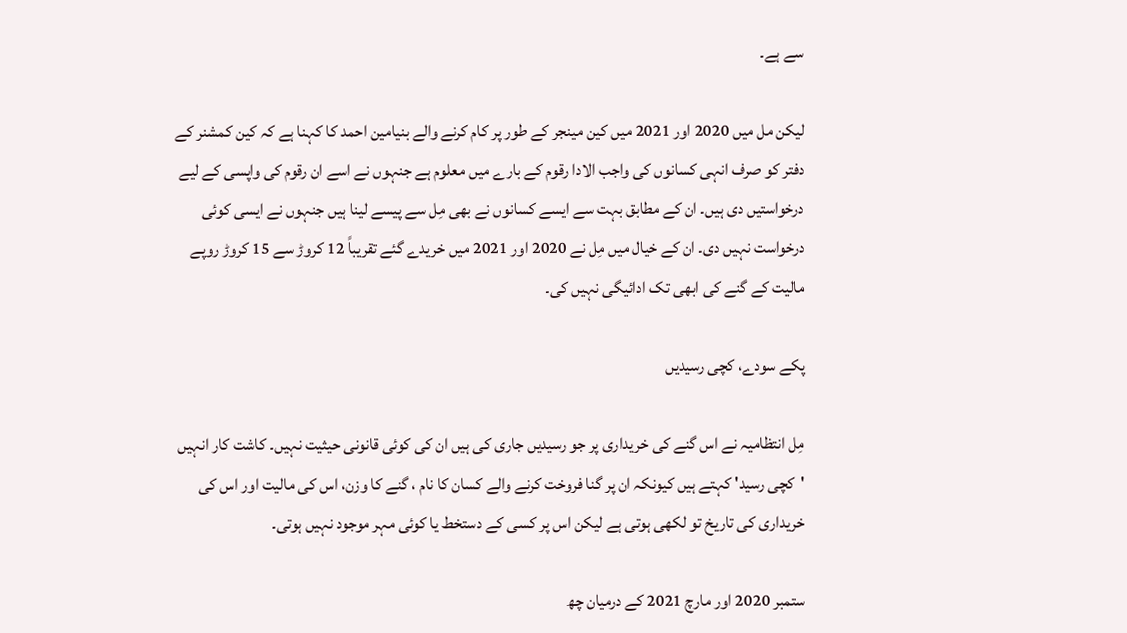سے ہے۔

لیکن مل میں 2020 اور 2021 میں کین مینجر کے طور پر کام کرنے والے بنیامین احمد کا کہنا ہے کہ کین کمشنر کے دفتر کو صرف انہی کسانوں کی واجب الادا رقوم کے بارے میں معلوم ہے جنہوں نے اسے ان رقوم کی واپسی کے لیے درخواستیں دی ہیں۔ ان کے مطابق بہت سے ایسے کسانوں نے بھی مِل سے پیسے لینا ہیں جنہوں نے ایسی کوئی درخواست نہیں دی۔ ان کے خیال میں مِل نے 2020 اور 2021 میں خریدے گئے تقریباً 12 کروڑ سے 15 کروڑ روپے مالیت کے گنے کی ابھی تک ادائیگی نہیں کی۔

پکے سودے، کچی رسیدیں

مِل انتظامیہ نے اس گنے کی خریداری پر جو رسیدیں جاری کی ہیں ان کی کوئی قانونی حیثیت نہیں۔ کاشت کار انہیں 'کچی رسید' کہتے ہیں کیونکہ ان پر گنا فروخت کرنے والے کسان کا نام ، گنے کا وزن، اس کی مالیت اور اس کی خریداری کی تاریخ تو لکھی ہوتی ہے لیکن اس پر کسی کے دستخط یا کوئی مہر موجود نہیں ہوتی۔

ستمبر 2020 اور مارچ 2021 کے درمیان چھ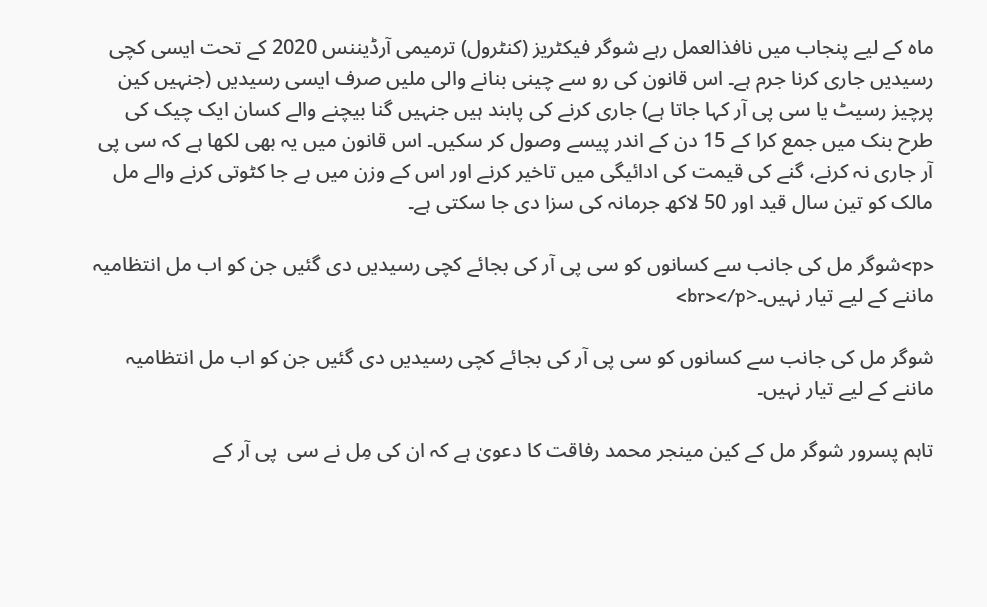ماہ کے لیے پنجاب میں نافذالعمل رہے شوگر فیکٹریز (کنٹرول) ترمیمی آرڈیننس 2020 کے تحت ایسی کچی رسیدیں جاری کرنا جرم ہے۔ اس قانون کی رو سے چینی بنانے والی ملیں صرف ایسی رسیدیں (جنہیں کین پرچیز رسیٹ یا سی پی آر کہا جاتا ہے) جاری کرنے کی پابند ہیں جنہیں گنا بیچنے والے کسان ایک چیک کی طرح بنک میں جمع کرا کے 15 دن کے اندر پیسے وصول کر سکیں۔ اس قانون میں یہ بھی لکھا ہے کہ سی پی آر جاری نہ کرنے، گنے کی قیمت کی ادائیگی میں تاخیر کرنے اور اس کے وزن میں بے جا کٹوتی کرنے والے مل مالک کو تین سال قید اور 50 لاکھ جرمانہ کی سزا دی جا سکتی ہے۔

<p>شوگر مل کی جانب سے کسانوں کو سی پی آر کی بجائے کچی رسیدیں دی گئیں جن کو اب مل انتظامیہ ماننے کے لیے تیار نہیں۔<br></p>

شوگر مل کی جانب سے کسانوں کو سی پی آر کی بجائے کچی رسیدیں دی گئیں جن کو اب مل انتظامیہ ماننے کے لیے تیار نہیں۔

تاہم پسرور شوگر مل کے کین مینجر محمد رفاقت کا دعویٰ ہے کہ ان کی مِل نے سی  پی آر کے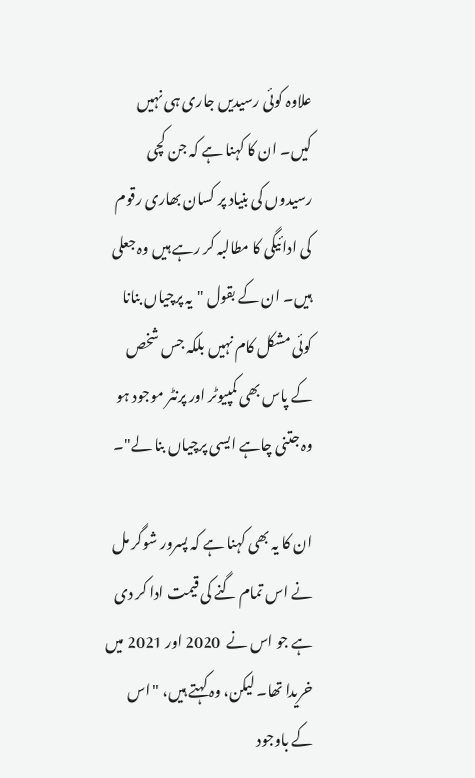علاوہ کوئی رسیدیں جاری ہی نہیں کیں۔ ان کا کہنا ہے کہ جن کچی رسیدوں کی بنیاد پر کسان بھاری رقوم کی ادائیگی کا مطالبہ کر رہے ہیں وہ جعلی ہیں۔ ان کے بقول "یہ پرچیاں بنانا کوئی مشکل کام نہیں بلکہ جس شخص کے پاس بھی کمپیوٹر اور پرنٹر موجود ہو وہ جتنی چاہے ایسی پرچیاں بنا لے"۔

ان کا یہ بھی کہنا ہے کہ پسرور شوگر مل نے اس تمام گنے کی قیمت ادا کر دی ہے جو اس نے  2020 اور 2021 میں خریدا تھا۔ لیکن، وہ کہتے ہیں، "اس کے باوجود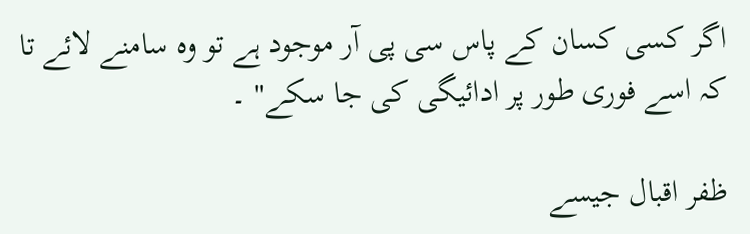اگر کسی کسان کے پاس سی پی آر موجود ہے تو وہ سامنے لائے تا کہ اسے فوری طور پر ادائیگی کی جا سکے" ۔

ظفر اقبال جیسے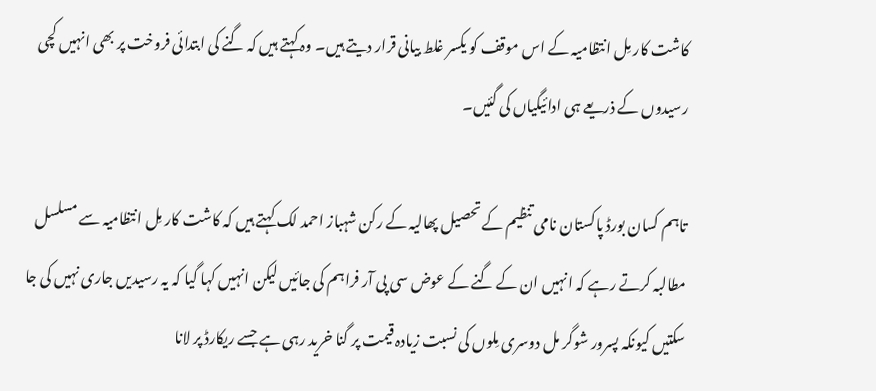کاشت کار مِل انتظامیہ کے اس موقف کو یکسر غلط بیانی قرار دیتے ہیں۔ وہ کہتے ہیں کہ گنے کی ابتدائی فروخت پر بھی انہیں کچی رسیدوں کے ذریعے ہی ادائیگیاں کی گئیں۔

تاہم کسان بورڈ پاکستان نامی تنظیم کے تحصیل پھالیہ کے رکن شہباز احمد لک کہتے ہیں کہ کاشت کار مِل انتظامیہ سے مسلسل مطالبہ کرتے رہے کہ انہیں ان کے گنے کے عوض سی پی آر فراہم کی جائیں لیکن انہیں کہا گیا کہ یہ رسیدیں جاری نہیں کی جا سکتیں کیونکہ پسرور شوگر مل دوسری مِلوں کی نسبت زیادہ قیمت پر گنا خرید رہی ہے جسے ریکارڈ پر لانا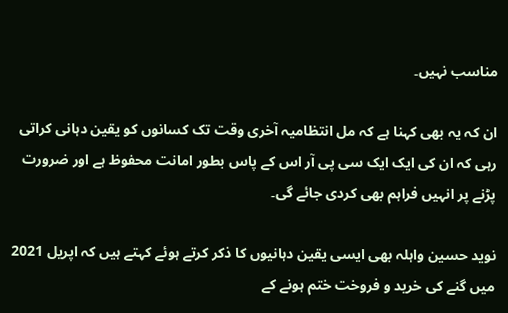مناسب نہیں۔

ان کہ یہ بھی کہنا ہے کہ مل انتظامیہ آخری وقت تک کسانوں کو یقین دہانی کراتی رہی کہ ان کی ایک ایک سی پی آر اس کے پاس بطور امانت محفوظ ہے اور ضرورت پڑنے پر انہیں فراہم بھی کردی جائے گی۔

نوید حسین واہلہ بھی ایسی یقین دہانیوں کا ذکر کرتے ہوئے کہتے ہیں کہ اپریل 2021 میں گنے کی خرید و فروخت ختم ہونے کے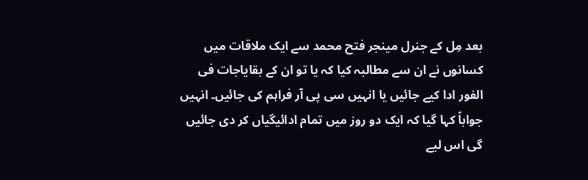بعد مِل کے جنرل مینجر فتح محمد سے ایک ملاقات میں کسانوں نے ان سے مطالبہ کیا کہ یا تو ان کے بقایاجات فی الفور ادا کیے جائیں یا انہیں سی پی آر فراہم کی جائیں۔ انہیں جواباً کہا گیا کہ ایک دو روز میں تمام ادائیگیاں کر دی جائیں گی اس لیے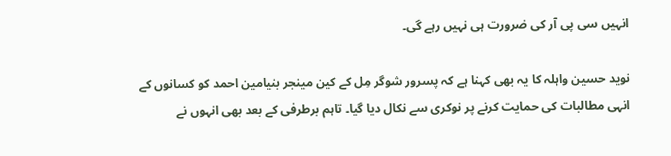انہیں سی پی آر کی ضرورت ہی نہیں رہے گی۔

نوید حسین واہلہ کا یہ بھی کہنا ہے کہ پسرور شوگر مِل کے کین مینجر بنیامین احمد کو کسانوں کے انہی مطالبات کی حمایت کرنے پر نوکری سے نکال دیا گیا۔ تاہم برطرفی کے بعد بھی انہوں نے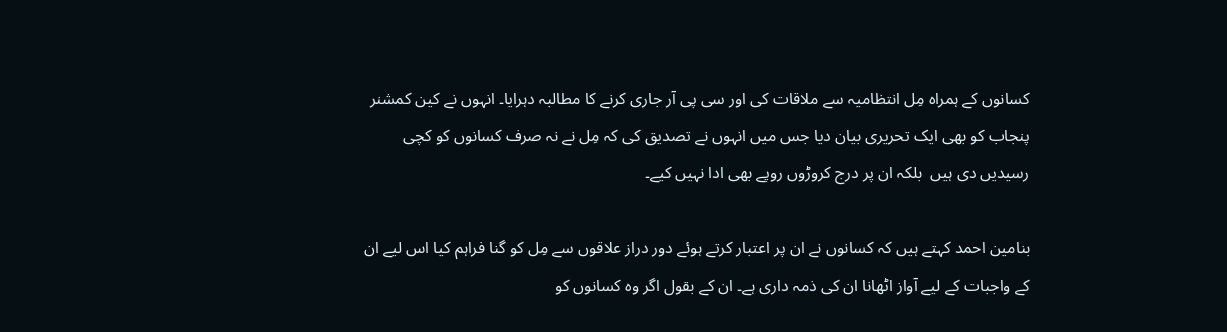کسانوں کے ہمراہ مِل انتظامیہ سے ملاقات کی اور سی پی آر جاری کرنے کا مطالبہ دہرایا۔ انہوں نے کین کمشنر پنجاب کو بھی ایک تحریری بیان دیا جس میں انہوں نے تصدیق کی کہ مِل نے نہ صرف کسانوں کو کچی رسیدیں دی ہیں  بلکہ ان پر درج کروڑوں روپے بھی ادا نہیں کیے۔

بنامین احمد کہتے ہیں کہ کسانوں نے ان پر اعتبار کرتے ہوئے دور دراز علاقوں سے مِل کو گنا فراہم کیا اس لیے ان کے واجبات کے لیے آواز اٹھانا ان کی ذمہ داری ہے۔ ان کے بقول اگر وہ کسانوں کو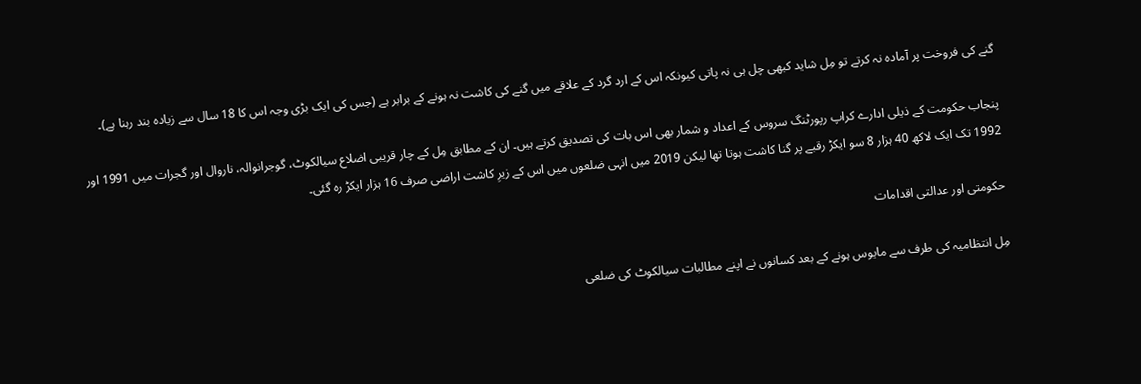گنے کی فروخت پر آمادہ نہ کرتے تو مِل شاید کبھی چل ہی نہ پاتی کیونکہ اس کے ارد گرد کے علاقے میں گنے کی کاشت نہ ہونے کے برابر ہے (جس کی ایک بڑی وجہ اس کا 18 سال سے زیادہ بند رہنا ہے)۔

پنجاب حکومت کے ذیلی ادارے کراپ رپورٹنگ سروس کے اعداد و شمار بھی اس بات کی تصدیق کرتے ہیں۔ ان کے مطابق مِل کے چار قریبی اضلاع سیالکوٹ، گوجرانوالہ، ناروال اور گجرات میں 1991 اور 1992 تک ایک لاکھ 40 ہزار 8 سو ایکڑ رقبے پر گنا کاشت ہوتا تھا لیکن 2019 میں انہی ضلعوں میں اس کے زیرِ کاشت اراضی صرف 16 ہزار ایکڑ رہ گئی۔

حکومتی اور عدالتی اقدامات

مِل انتظامیہ کی طرف سے مایوس ہونے کے بعد کسانوں نے اپنے مطالبات سیالکوٹ کی ضلعی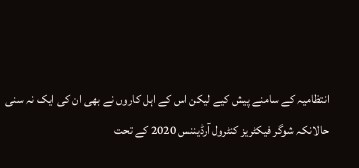انتظامیہ کے سامنے پیش کیے لیکن اس کے اہل کاروں نے بھی ان کی ایک نہ سنی حالانکہ شوگر فیکٹریز کنٹرول آرڈیننس 2020 کے تحت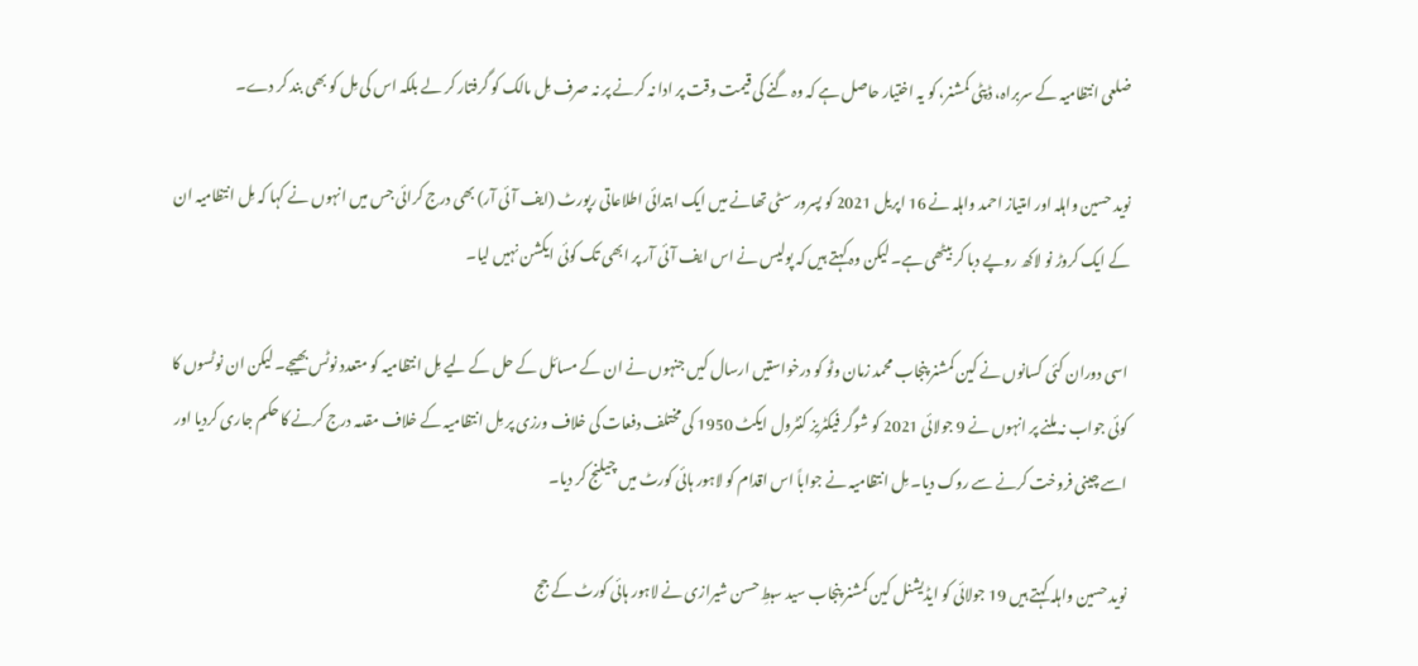ضلعی انتظامیہ کے سربراہ، ڈپٹی کمشنر، کو یہ اختیار حاصل ہے کہ وہ گنے کی قیمت وقت پر ادا نہ کرنے پر نہ صرف مِل مالک کو گرفتار کر لے بلکہ اس کی مِل کو بھی بند کر دے۔

نوید حسین واہلہ اور امتیاز احمد واہلہ نے 16 اپریل 2021 کو پسرور سٹی تھانے میں ایک ابتدائی اطلاعاتی رپورٹ (ایف آئی آر) بھی درج کرائی جس میں انہوں نے کہا کہ مِل انتظامیہ ان کے ایک کروڑ نو لاکھ روپے دبا کر بیٹھی ہے۔ لیکن وہ کہتے ہیں کہ پولیس نے اس ایف آئی آر پر ابھی تک کوئی ایکشن نہیں لیا۔

اسی دوران کئی کسانوں نے کین کمشنر پنجاب محمد زمان وٹو کو درخواستیں ارسال کیں جنہوں نے ان کے مسائل کے حل کے لیے مِل انتظامیہ کو متعدد نوٹس بھیجے۔ لیکن ان نوٹسوں کا کوئی جواب نہ ملنے پر انہوں نے 9 جولائی 2021 کو شوگر فیکٹریز کنٹرول ایکٹ 1950 کی مختلف دفعات کی خلاف ورزی پر مِل انتظامیہ کے خلاف مقدمہ درج کرنے کا حکم جاری کردیا اور اسے چینی فروخت کرنے سے روک دیا۔ مِل انتظامیہ نے جواباً اس اقدام کو لاہور ہائی کورٹ میں چیلنج کر دیا۔

نوید حسین واہلہ کہتے ہیں 19 جولائی کو ایڈیشنل کین کمشنر پنجاب سید سبطِ حسن شیرازی نے لاہور ہائی کورٹ کے جج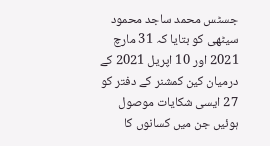جسٹس محمد ساجد محمود سیٹھی کو بتایا کہ 31 مارچ 2021 اور 10 اپریل 2021 کے درمیان کین کمشنر کے دفتر کو 27 ایسی شکایات موصول ہوئیں جن میں کسانوں کا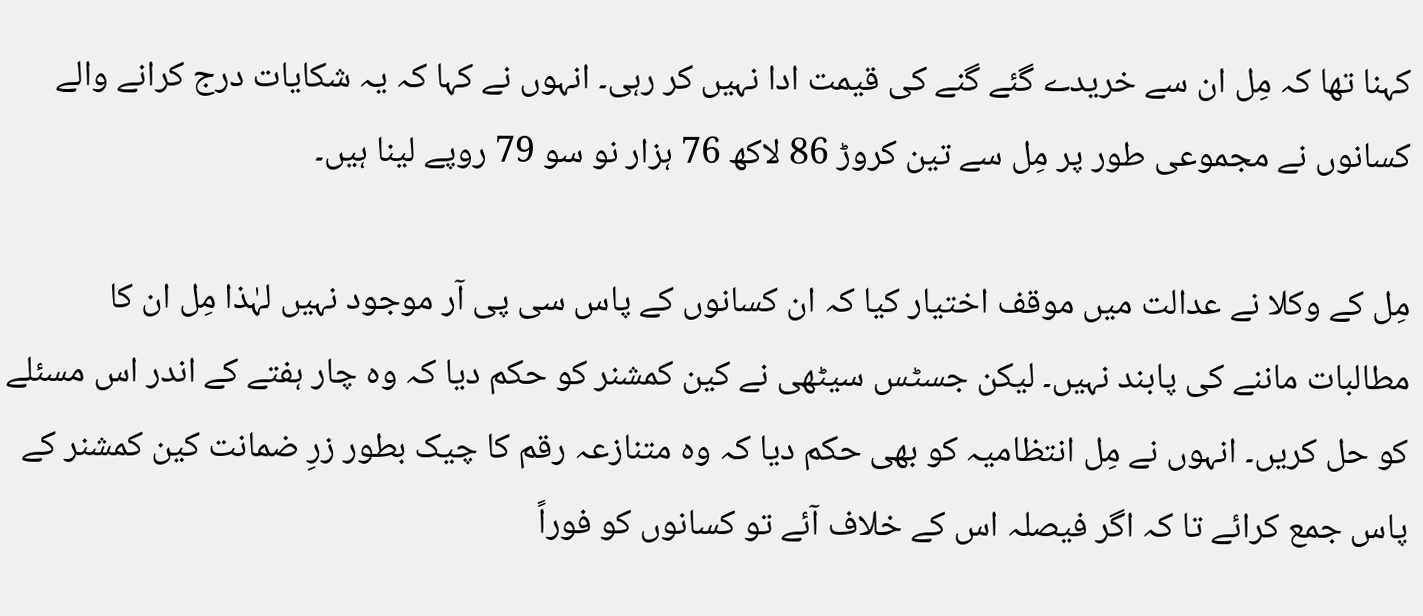کہنا تھا کہ مِل ان سے خریدے گئے گنے کی قیمت ادا نہیں کر رہی۔ انہوں نے کہا کہ یہ شکایات درج کرانے والے کسانوں نے مجموعی طور پر مِل سے تین کروڑ 86 لاکھ 76 ہزار نو سو 79 روپے لینا ہیں۔

مِل کے وکلا نے عدالت میں موقف اختیار کیا کہ ان کسانوں کے پاس سی پی آر موجود نہیں لہٰذا مِل ان کا مطالبات ماننے کی پابند نہیں۔ لیکن جسٹس سیٹھی نے کین کمشنر کو حکم دیا کہ وہ چار ہفتے کے اندر اس مسئلے کو حل کریں۔ انہوں نے مِل انتظامیہ کو بھی حکم دیا کہ وہ متنازعہ رقم کا چیک بطور زرِ ضمانت کین کمشنر کے پاس جمع کرائے تا کہ اگر فیصلہ اس کے خلاف آئے تو کسانوں کو فوراً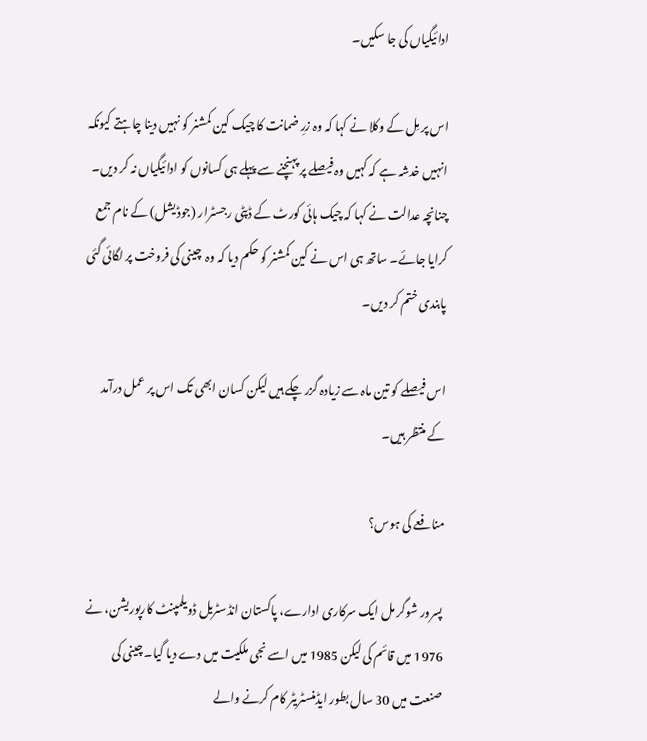ادائیگیاں کی جا سکیں۔

اس پر مِل کے وکلا نے کہا کہ وہ زرِ ضمانت کا چیک کین کمشنر کو نہیں دینا چاہتے کیونکہ انہیں خدشہ ہے کہ کہیں وہ فیصلے پر پہنچنے سے پہلے ہی کسانوں کو ادائیگیاں نہ کر دیں۔ چنانچہ عدالت نے کہا کہ چیک ہائی کورٹ کے ڈپٹی رجسٹرار (جوڈیشل) کے نام جمع کرایا جائے۔ ساتھ ہی اس نے کین کمشنر کو حکم دیا کہ وہ  چینی کی فروخت پر لگائی گئی پابندی ختم کر دیں۔

اس فیصلے کو تین ماہ سے زیادہ گزر چکے ہیں لیکن کسان ابھی تک اس پر عمل درآمد کے منتظر ہیں۔

منافعے کی ہوس؟

پسرور شوگر مل ایک سرکاری ادارے، پاکستان انڈسٹریل ڈویلمپنٹ کارپوریشن، نے 1976 میں قائم کی لیکن 1985 میں اسے نجی ملکیت میں دے دیا گیا۔ چینی کی صنعت میں 30 سال بطور ایڈمنسٹریٹر کام کرنے والے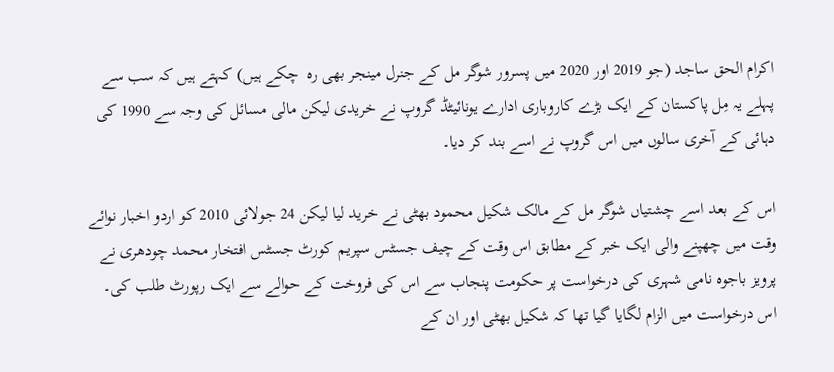اکرام الحق ساجد (جو 2019 اور 2020 میں پسرور شوگر مل کے جنرل مینجر بھی رہ  چکے ہیں) کہتے ہیں کہ سب سے پہلے یہ مِل پاکستان کے ایک بڑے کاروباری ادارے یونائیٹڈ گروپ نے خریدی لیکن مالی مسائل کی وجہ سے 1990 کی دہائی کے آخری سالوں میں اس گروپ نے اسے بند کر دیا۔

اس کے بعد اسے چشتیاں شوگر مل کے مالک شکیل محمود بھٹی نے خرید لیا لیکن 24 جولائی 2010 کو اردو اخبار نوائے وقت میں چھپنے والی ایک خبر کے مطابق اس وقت کے چیف جسٹس سپریم کورٹ جسٹس افتخار محمد چودھری نے پرویز باجوہ نامی شہری کی درخواست پر حکومت پنجاب سے اس کی فروخت کے حوالے سے ایک رپورٹ طلب کی۔ اس درخواست میں الزام لگایا گیا تھا کہ شکیل بھٹی اور ان کے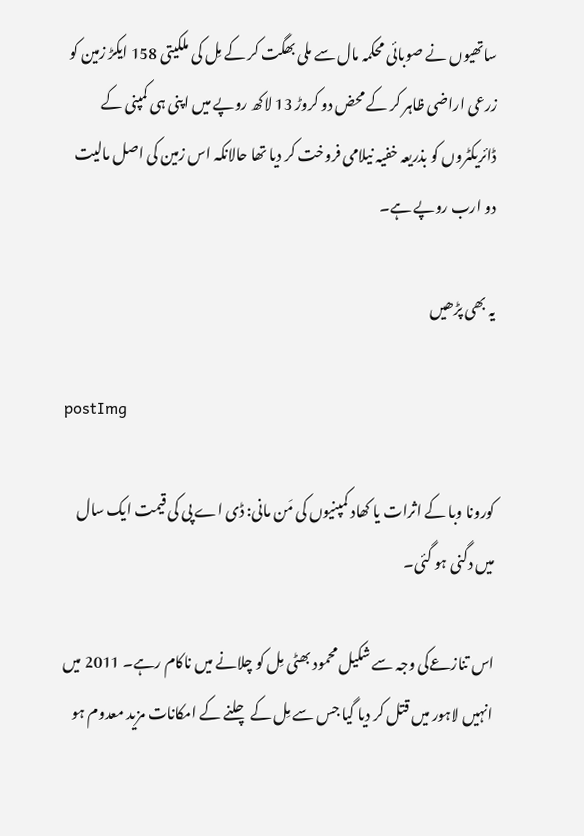ساتھیوں نے صوبائی محکمہ مال سے ملی بھگت کر کے مِل کی ملکیتی 158 ایکڑ زمین کو زرعی اراضی ظاہر کر کے محض دو کروڑ 13 لاکھ روپے میں اپنی ہی کمپنی کے ڈائریکٹروں کو بذریعہ خفیہ نیلامی فروخت کر دیا تھا حالانکہ اس زمین کی اصل مالیت دو ارب روپے ہے۔

یہ بھی پڑھیں

postImg

کورونا وبا کے اثرات یا کھاد کمپنیوں کی مَن مانی: ڈی اے پی کی قیمت ایک سال میں دگنی ہو گئی۔

اس تنازعےکی وجہ سے شکیل محمود بھٹی مِل کو چلانے میں ناکام رہے۔ 2011 میں انہیں لاہور میں قتل کر دیا گیا جس سے مِل کے چلنے کے امکانات مزید معدوم ہو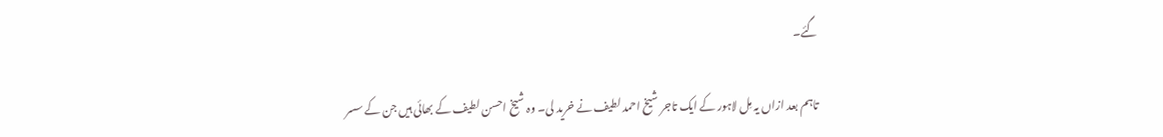گئے۔

تاہم بعد ازاں یہ مِل لاہور کے ایک تاجر شیخ احمد لطیف نے خرید لی۔ وہ شیخ احسن لطیف کے بھائی ہیں جن کے سسر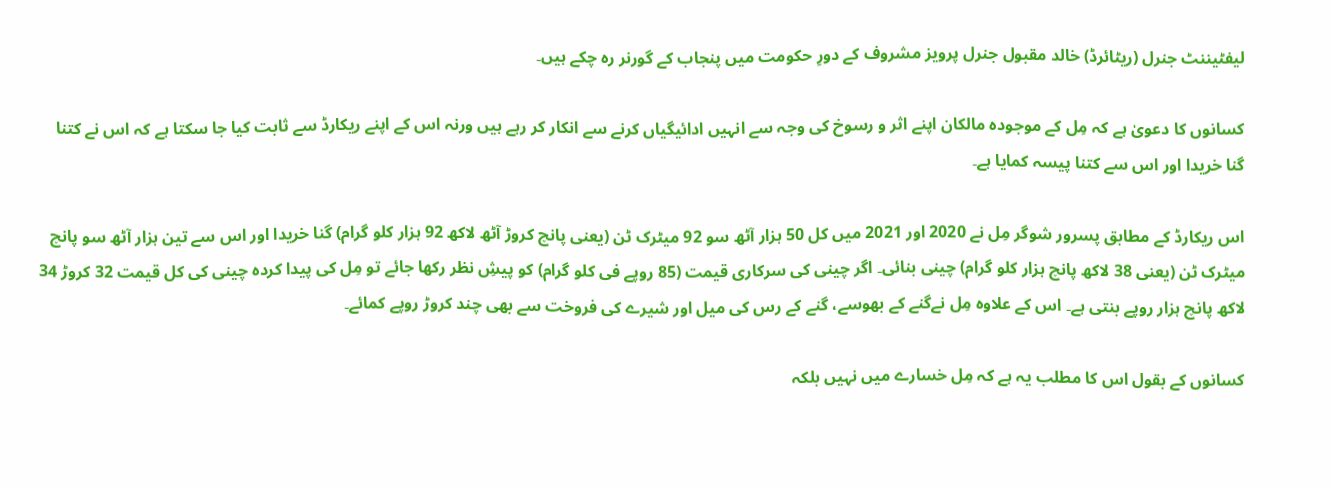لیفٹیننٹ جنرل (ریٹائرڈ) خالد مقبول جنرل پرویز مشروف کے دورِ حکومت میں پنجاب کے گورنر رہ چکے ہیں۔

کسانوں کا دعویٰ ہے کہ مِل کے موجودہ مالکان اپنے اثر و رسوخ کی وجہ سے انہیں ادائیگیاں کرنے سے انکار کر رہے ہیں ورنہ اس کے اپنے ریکارڈ سے ثابت کیا جا سکتا ہے کہ اس نے کتنا گنا خریدا اور اس سے کتنا پیسہ کمایا ہے۔

اس ریکارڈ کے مطابق پسرور شوگر مِل نے 2020 اور 2021 میں کل 50 ہزار آٹھ سو 92 میٹرک ٹن (یعنی پانچ کروڑ آٹھ لاکھ 92 ہزار کلو گرام) گنا خریدا اور اس سے تین ہزار آٹھ سو پانچ میٹرک ٹن (یعنی 38 لاکھ پانچ ہزار کلو گرام) چینی بنائی۔ اگر چینی کی سرکاری قیمت (85 روپے فی کلو گرام) کو پیشِ نظر رکھا جائے تو مِل کی پیدا کردہ چینی کی کل قیمت 32 کروڑ 34 لاکھ پانچ ہزار روپے بنتی ہے۔ اس کے علاوہ مِل نےگنے کے بھوسے، گنے کے رس کی میل اور شیرے کی فروخت سے بھی چند کروڑ روپے کمائے۔

کسانوں کے بقول اس کا مطلب یہ ہے کہ مِل خسارے میں نہیں بلکہ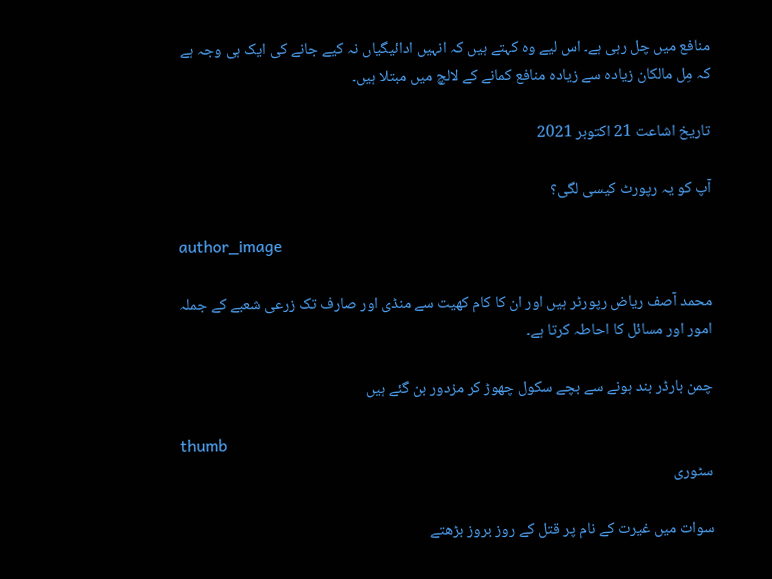منافع میں چل رہی ہے۔ اس لیے وہ کہتے ہیں کہ انہیں ادائیگیاں نہ کیے جانے کی ایک ہی وجہ ہے کہ مِل مالکان زیادہ سے زیادہ منافع کمانے کے لالچ میں مبتلا ہیں۔

تاریخ اشاعت 21 اکتوبر 2021

آپ کو یہ رپورٹ کیسی لگی؟

author_image

محمد آصف ریاض رپورٹر ہیں اور ان کا کام کھیت سے منڈی اور صارف تک زرعی شعبے کے جملہ امور اور مسائل کا احاطہ کرتا ہے۔

چمن بارڈر بند ہونے سے بچے سکول چھوڑ کر مزدور بن گئے ہیں

thumb
سٹوری

سوات میں غیرت کے نام پر قتل کے روز بروز بڑھتے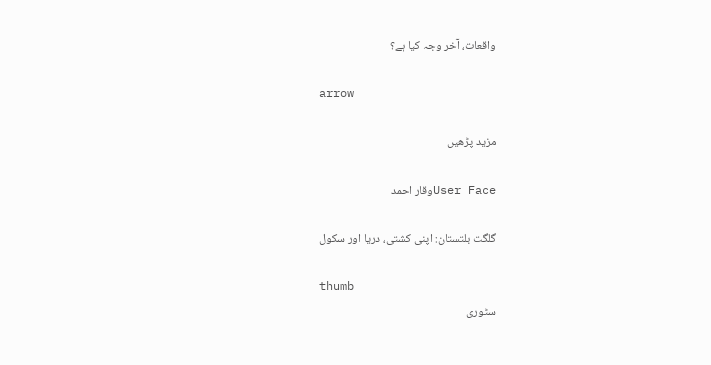واقعات، آخر وجہ کیا ہے؟

arrow

مزید پڑھیں

User Faceوقار احمد

گلگت بلتستان: اپنی کشتی، دریا اور سکول

thumb
سٹوری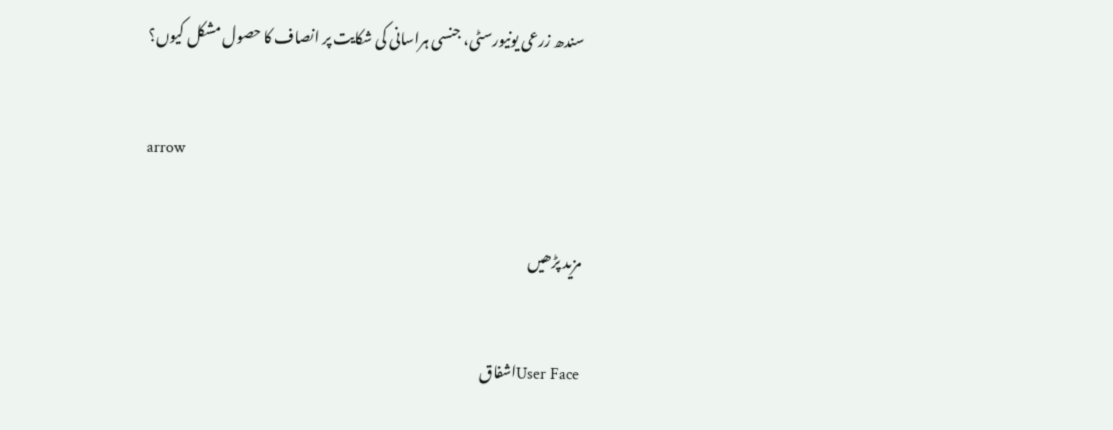سندھ زرعی یونیورسٹی، جنسی ہراسانی کی شکایت پر انصاف کا حصول مشکل کیوں؟

arrow

مزید پڑھیں

User Faceاشفاق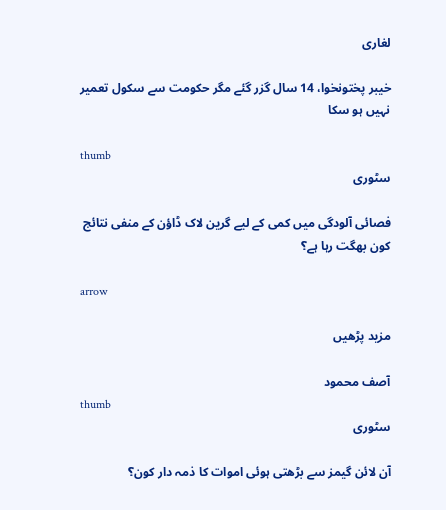لغاری

خیبر پختونخوا، 14 سال گزر گئے مگر حکومت سے سکول تعمیر نہیں ہو سکا

thumb
سٹوری

فصائی آلودگی میں کمی کے لیے گرین لاک ڈاؤن کے منفی نتائج کون بھگت رہا ہے؟

arrow

مزید پڑھیں

آصف محمود
thumb
سٹوری

آن لائن گیمز سے بڑھتی ہوئی اموات کا ذمہ دار کون؟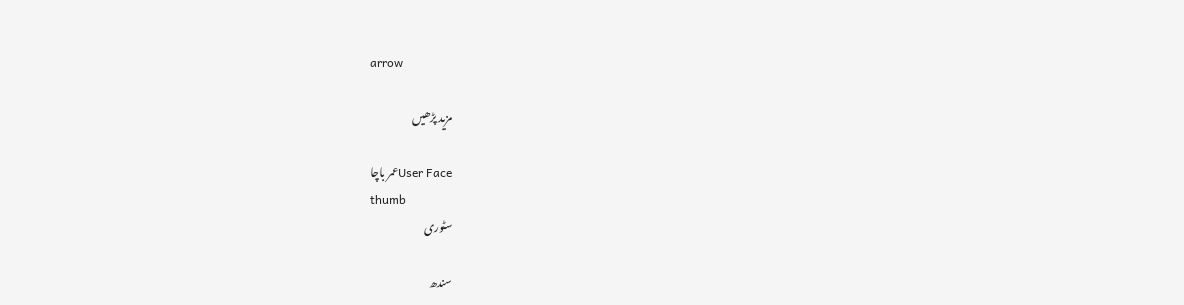arrow

مزید پڑھیں

User Faceعمر باچا
thumb
سٹوری

سندھ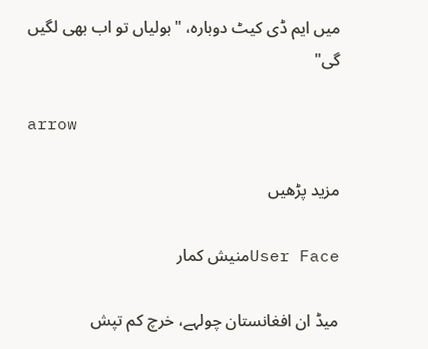میں ایم ڈی کیٹ دوبارہ، "بولیاں تو اب بھی لگیں گی"

arrow

مزید پڑھیں

User Faceمنیش کمار

میڈ ان افغانستان چولہے، خرچ کم تپش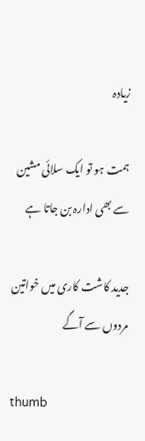زیادہ

ہمت ہو تو ایک سلائی مشین سے بھی ادارہ بن جاتا ہے

جدید کاشت کاری میں خواتین مردوں سے آگے

thumb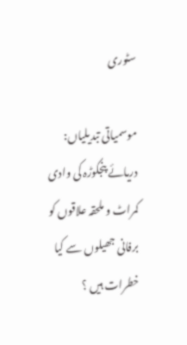سٹوری

موسمیاتی تبدیلیاں: دریائے پنجکوڑہ کی وادی کمراٹ و ملحقہ علاقوں کو برفانی جھیلوں سے کیا خطرات ہیں ؟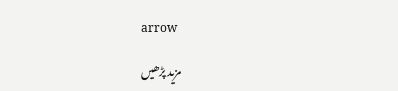arrow

مزید پڑھیں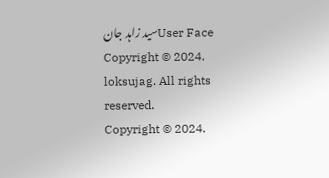User Faceسید زاہد جان
Copyright © 2024. loksujag. All rights reserved.
Copyright © 2024.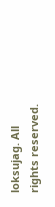loksujag. All rights reserved.